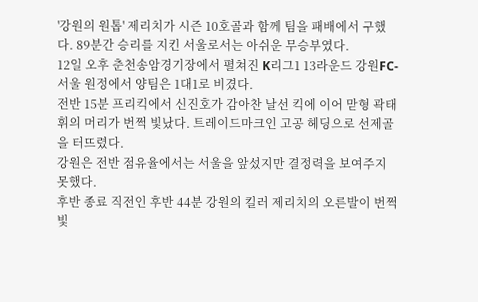'강원의 원톱' 제리치가 시즌 10호골과 함께 팀을 패배에서 구했다. 89분간 승리를 지킨 서울로서는 아쉬운 무승부였다.
12일 오후 춘천송암경기장에서 펼쳐진 K리그1 13라운드 강원FC- 서울 원정에서 양팀은 1대1로 비겼다.
전반 15분 프리킥에서 신진호가 감아찬 날선 킥에 이어 맏형 곽태휘의 머리가 번쩍 빛났다. 트레이드마크인 고공 헤딩으로 선제골을 터뜨렸다.
강원은 전반 점유율에서는 서울을 앞섰지만 결정력을 보여주지 못했다.
후반 종료 직전인 후반 44분 강원의 킬러 제리치의 오른발이 번쩍 빛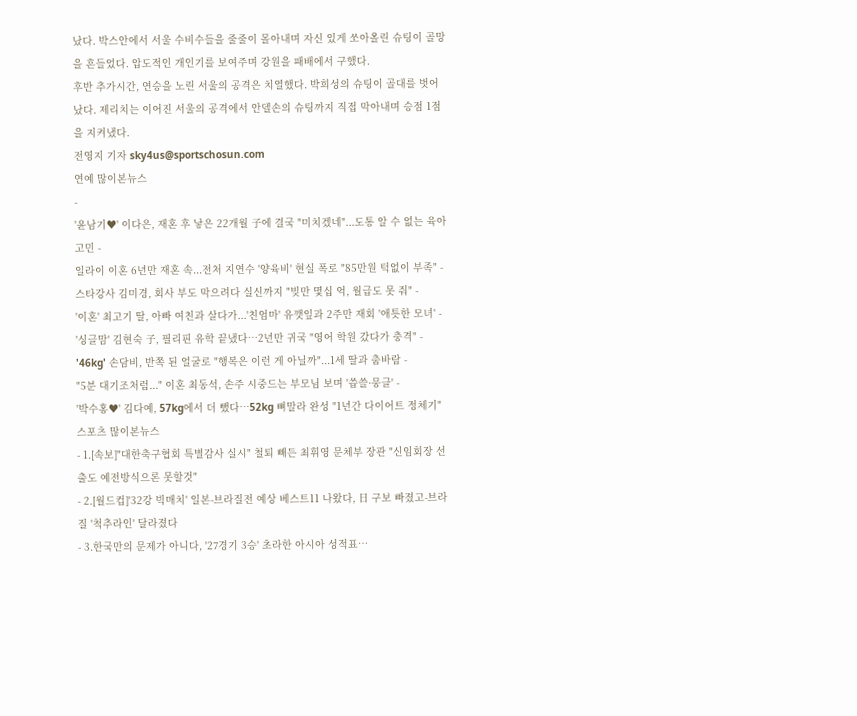났다. 박스안에서 서울 수비수들을 줄줄이 몰아내며 자신 있게 쏘아올린 슈팅이 골망을 흔들었다. 압도적인 개인기를 보여주며 강원을 패배에서 구했다.
후반 추가시간, 연승을 노린 서울의 공격은 치열했다. 박희성의 슈팅이 골대를 벗어났다. 제리치는 이어진 서울의 공격에서 안델손의 슈팅까지 직접 막아내며 승점 1점을 지켜냈다.
전영지 기자 sky4us@sportschosun.com
연예 많이본뉴스
-
'윤남기♥' 이다은, 재혼 후 낳은 22개월 子에 결국 "미치겠네"...도통 알 수 없는 육아 고민 -
일라이 이혼 6년만 재혼 속...전처 지연수 '양육비' 현실 폭로 "85만원 턱없이 부족" -
스타강사 김미경, 회사 부도 막으려다 실신까지 "빚만 몇십 억, 월급도 못 줘" -
'이혼' 최고기 딸, 아빠 여친과 살다가...'친엄마' 유깻잎과 2주만 재회 '애틋한 모녀' -
'싱글맘' 김현숙 子, 필리핀 유학 끝냈다…2년만 귀국 "영어 학원 갔다가 충격" -
'46kg' 손담비, 반쪽 된 얼굴로 "행복은 이런 게 아닐까"...1세 딸과 춤바람 -
"5분 대기조처럼..." 이혼 최동석, 손주 시중드는 부모님 보며 '씁쓸·뭉클' -
'박수홍♥' 김다예, 57kg에서 더 뺐다…52kg 뼈말라 완성 "1년간 다이어트 정체기"
스포츠 많이본뉴스
- 1.[속보]"대한축구협회 특별감사 실시" 철퇴 빼든 최휘영 문체부 장관 "신임회장 선출도 예전방식으론 못할것"
- 2.[월드컵]'32강 빅매치' 일본-브라질전 예상 베스트11 나왔다, 日 구보 빠졌고-브라질 '척추라인' 달라졌다
- 3.한국만의 문제가 아니다, '27경기 3승' 초라한 아시아 성적표…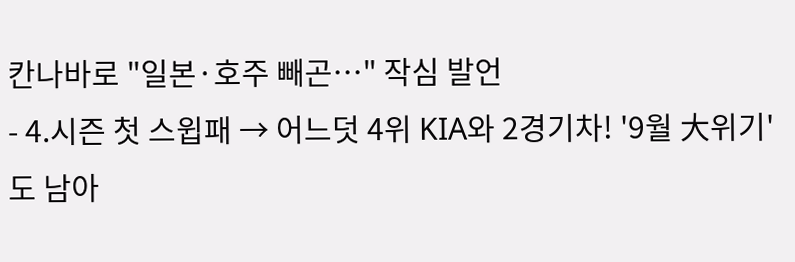칸나바로 "일본·호주 빼곤…" 작심 발언
- 4.시즌 첫 스윕패 → 어느덧 4위 KIA와 2경기차! '9월 大위기'도 남아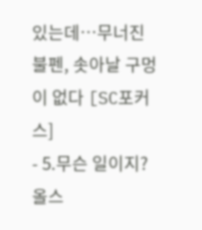있는데…무너진 불펜, 솟아날 구멍이 없다 [SC포커스]
- 5.무슨 일이지? 올스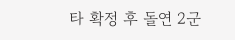타 확정 후 돌연 2군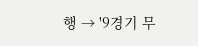행 → '9경기 무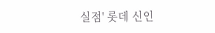실점' 롯데 신인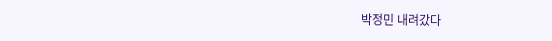박정민 내려갔다